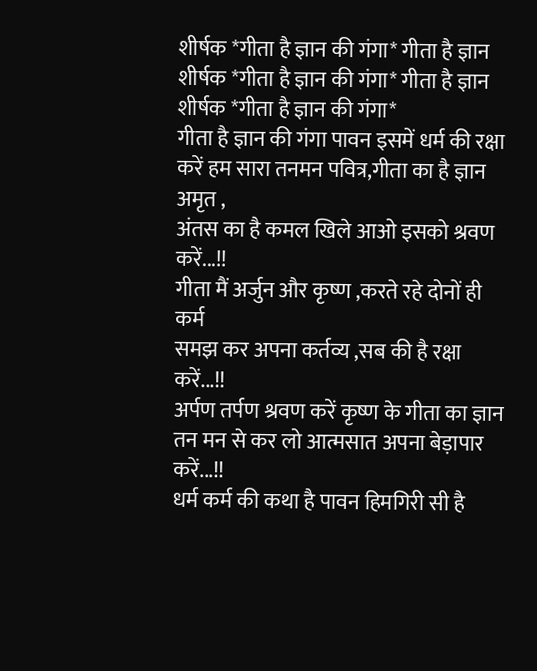शीर्षक *गीता है ज्ञान की गंगा* गीता है ज्ञान
शीर्षक *गीता है ज्ञान की गंगा* गीता है ज्ञान
शीर्षक *गीता है ज्ञान की गंगा*
गीता है ज्ञान की गंगा पावन इसमें धर्म की रक्षा
करें हम सारा तनमन पवित्र,गीता का है ज्ञान अमृत ,
अंतस का है कमल खिले आओ इसको श्रवण करें...!!
गीता मैं अर्जुन और कृष्ण ,करते रहे दोनों ही कर्म
समझ कर अपना कर्तव्य ,सब की है रक्षा करें...!!
अर्पण तर्पण श्रवण करें कृष्ण के गीता का ज्ञान
तन मन से कर लो आत्मसात अपना बेड़ापार करें...!!
धर्म कर्म की कथा है पावन हिमगिरी सी है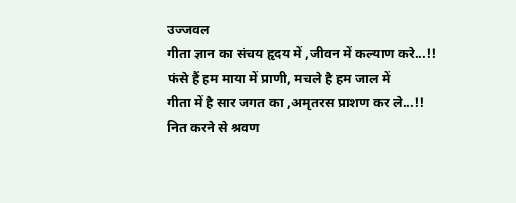उज्जवल
गीता ज्ञान का संचय हृदय में ,जीवन में कल्याण करे...!!
फंसे हैं हम माया में प्राणी, मचले है हम जाल में
गीता में है सार जगत का ,अमृतरस प्राशण कर ले...!!
नित करने से श्रवण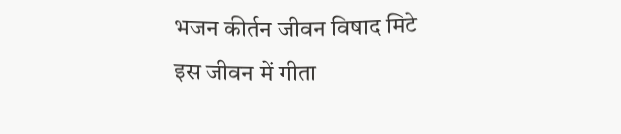भजन कीर्तन जीवन विषाद मिटे
इस जीवन में गीता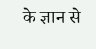के ज्ञान से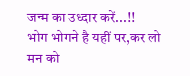जन्म का उध्दार करें...!!
भोग भोगने है यहीं पर,कर लो मन को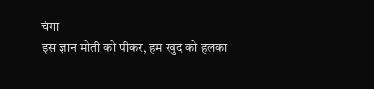चंगा
इस ज्ञान मोती को पीकर, हम खुद को हलका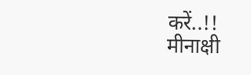करें..!!
मीनाक्षी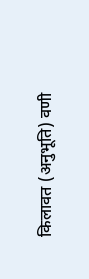किलावत (अनुभूति) वणी